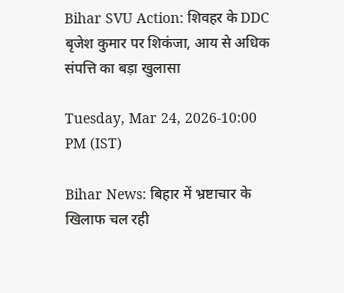Bihar SVU Action: शिवहर के DDC बृजेश कुमार पर शिकंजा, आय से अधिक संपत्ति का बड़ा खुलासा

Tuesday, Mar 24, 2026-10:00 PM (IST)

Bihar News: बिहार में भ्रष्टाचार के खिलाफ चल रही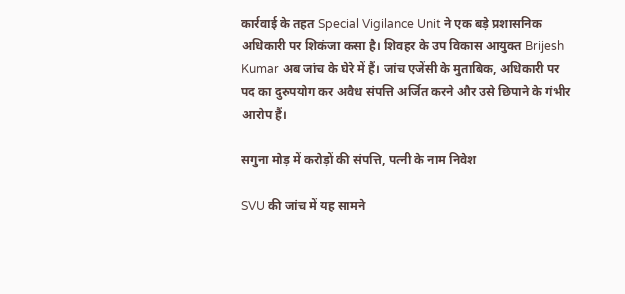कार्रवाई के तहत Special Vigilance Unit ने एक बड़े प्रशासनिक अधिकारी पर शिकंजा कसा है। शिवहर के उप विकास आयुक्त Brijesh Kumar अब जांच के घेरे में हैं। जांच एजेंसी के मुताबिक, अधिकारी पर पद का दुरुपयोग कर अवैध संपत्ति अर्जित करने और उसे छिपाने के गंभीर आरोप हैं।

सगुना मोड़ में करोड़ों की संपत्ति, पत्नी के नाम निवेश

SVU की जांच में यह सामने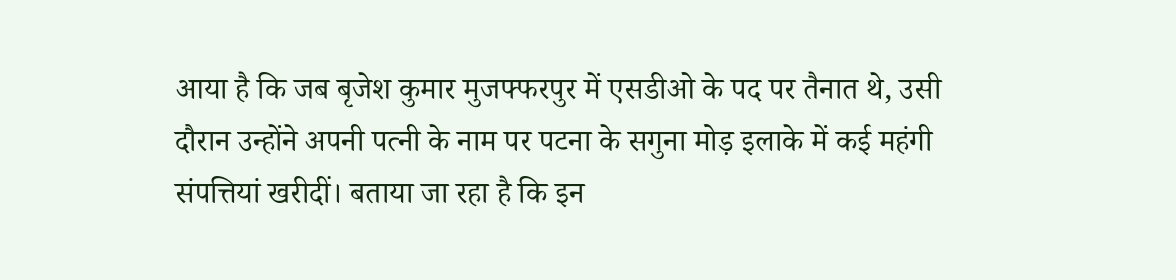आया है कि जब बृजेश कुमार मुजफ्फरपुर में एसडीओ के पद पर तैनात थे, उसी दौरान उन्होंने अपनी पत्नी के नाम पर पटना के सगुना मोड़ इलाके में कई महंगी संपत्तियां खरीदीं। बताया जा रहा है कि इन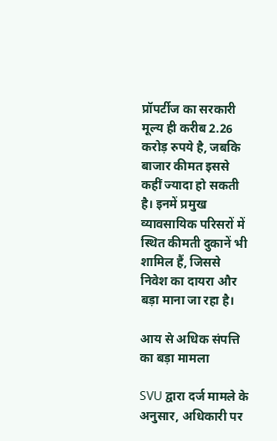प्रॉपर्टीज का सरकारी मूल्य ही करीब 2.26 करोड़ रुपये है, जबकि बाजार कीमत इससे कहीं ज्यादा हो सकती है। इनमें प्रमुख व्यावसायिक परिसरों में स्थित कीमती दुकानें भी शामिल हैं, जिससे निवेश का दायरा और बड़ा माना जा रहा है।

आय से अधिक संपत्ति का बड़ा मामला

SVU द्वारा दर्ज मामले के अनुसार, अधिकारी पर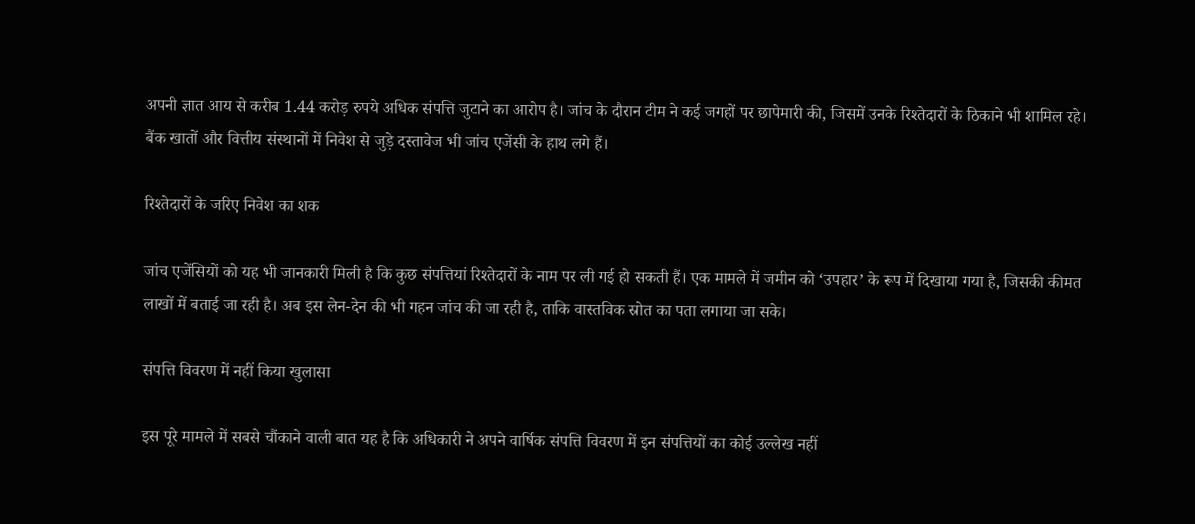अपनी ज्ञात आय से करीब 1.44 करोड़ रुपये अधिक संपत्ति जुटाने का आरोप है। जांच के दौरान टीम ने कई जगहों पर छापेमारी की, जिसमें उनके रिश्तेदारों के ठिकाने भी शामिल रहे। बैंक खातों और वित्तीय संस्थानों में निवेश से जुड़े दस्तावेज भी जांच एजेंसी के हाथ लगे हैं।

रिश्तेदारों के जरिए निवेश का शक

जांच एजेंसियों को यह भी जानकारी मिली है कि कुछ संपत्तियां रिश्तेदारों के नाम पर ली गई हो सकती हैं। एक मामले में जमीन को ‘उपहार’ के रूप में दिखाया गया है, जिसकी कीमत लाखों में बताई जा रही है। अब इस लेन-देन की भी गहन जांच की जा रही है, ताकि वास्तविक स्रोत का पता लगाया जा सके।

संपत्ति विवरण में नहीं किया खुलासा

इस पूरे मामले में सबसे चौंकाने वाली बात यह है कि अधिकारी ने अपने वार्षिक संपत्ति विवरण में इन संपत्तियों का कोई उल्लेख नहीं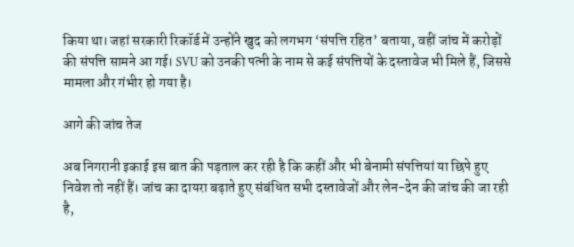किया था। जहां सरकारी रिकॉर्ड में उन्होंने खुद को लगभग ‘संपत्ति रहित’ बताया, वहीं जांच में करोड़ों की संपत्ति सामने आ गई। SVU को उनकी पत्नी के नाम से कई संपत्तियों के दस्तावेज भी मिले हैं, जिससे मामला और गंभीर हो गया है।

आगे की जांच तेज

अब निगरानी इकाई इस बात की पड़ताल कर रही है कि कहीं और भी बेनामी संपत्तियां या छिपे हुए निवेश तो नहीं हैं। जांच का दायरा बढ़ाते हुए संबंधित सभी दस्तावेजों और लेन-देन की जांच की जा रही है,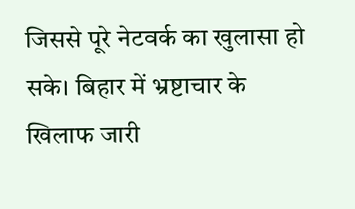जिससे पूरे नेटवर्क का खुलासा हो सके। बिहार में भ्रष्टाचार के खिलाफ जारी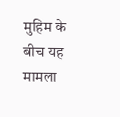मुहिम के बीच यह मामला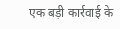एक बड़ी कार्रवाई के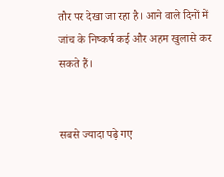तौर पर देखा जा रहा है। आने वाले दिनों में जांच के निष्कर्ष कई और अहम खुलासे कर सकते हैं।


सबसे ज्यादा पढ़े गए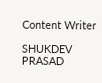Content Writer

SHUKDEV PRASAD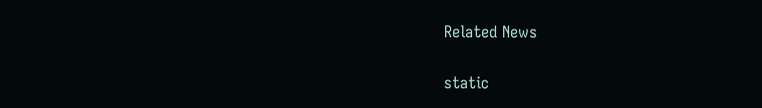Related News

static